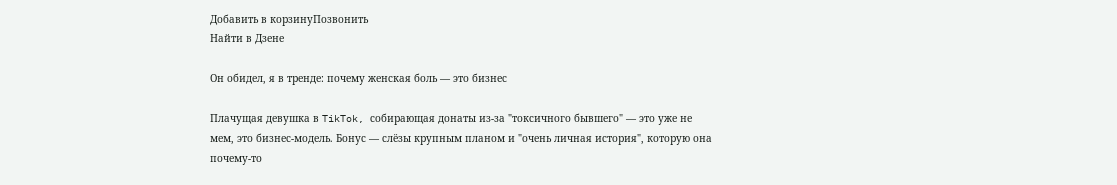Добавить в корзинуПозвонить
Найти в Дзене

Он обидел, я в тренде: почему женская боль — это бизнес

Плачущая девушка в TikTok, собирающая донаты из-за "токсичного бывшего" — это уже не мем, это бизнес-модель. Бонус — слёзы крупным планом и "очень личная история", которую она почему-то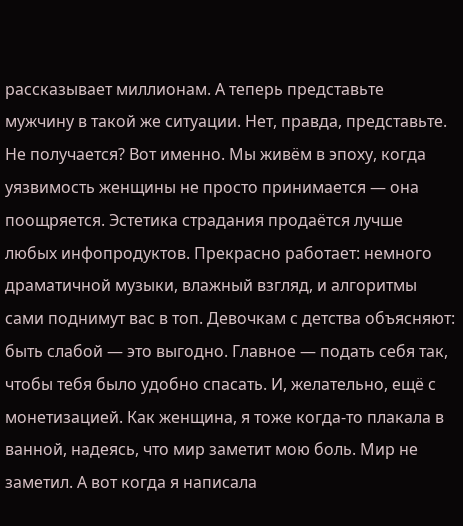рассказывает миллионам. А теперь представьте мужчину в такой же ситуации. Нет, правда, представьте. Не получается? Вот именно. Мы живём в эпоху, когда уязвимость женщины не просто принимается — она поощряется. Эстетика страдания продаётся лучше любых инфопродуктов. Прекрасно работает: немного драматичной музыки, влажный взгляд, и алгоритмы сами поднимут вас в топ. Девочкам с детства объясняют: быть слабой — это выгодно. Главное — подать себя так, чтобы тебя было удобно спасать. И, желательно, ещё с монетизацией. Как женщина, я тоже когда-то плакала в ванной, надеясь, что мир заметит мою боль. Мир не заметил. А вот когда я написала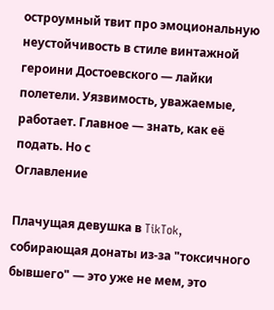остроумный твит про эмоциональную неустойчивость в стиле винтажной героини Достоевского — лайки полетели. Уязвимость, уважаемые, работает. Главное — знать, как её подать. Но с
Оглавление

Плачущая девушка в TikTok, собирающая донаты из-за "токсичного бывшего" — это уже не мем, это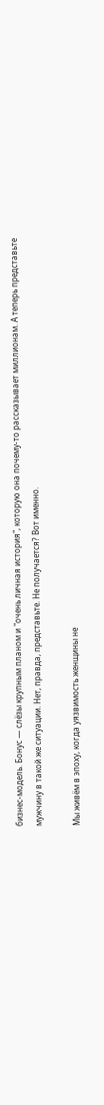бизнес-модель. Бонус — слёзы крупным планом и "очень личная история", которую она почему-то рассказывает миллионам. А теперь представьте мужчину в такой же ситуации. Нет, правда, представьте. Не получается? Вот именно.

Мы живём в эпоху, когда уязвимость женщины не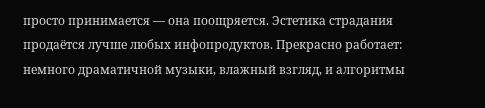просто принимается — она поощряется. Эстетика страдания продаётся лучше любых инфопродуктов. Прекрасно работает: немного драматичной музыки, влажный взгляд, и алгоритмы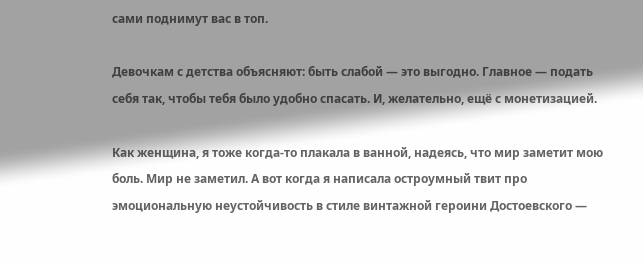сами поднимут вас в топ.

Девочкам с детства объясняют: быть слабой — это выгодно. Главное — подать себя так, чтобы тебя было удобно спасать. И, желательно, ещё с монетизацией.

Как женщина, я тоже когда-то плакала в ванной, надеясь, что мир заметит мою боль. Мир не заметил. А вот когда я написала остроумный твит про эмоциональную неустойчивость в стиле винтажной героини Достоевского —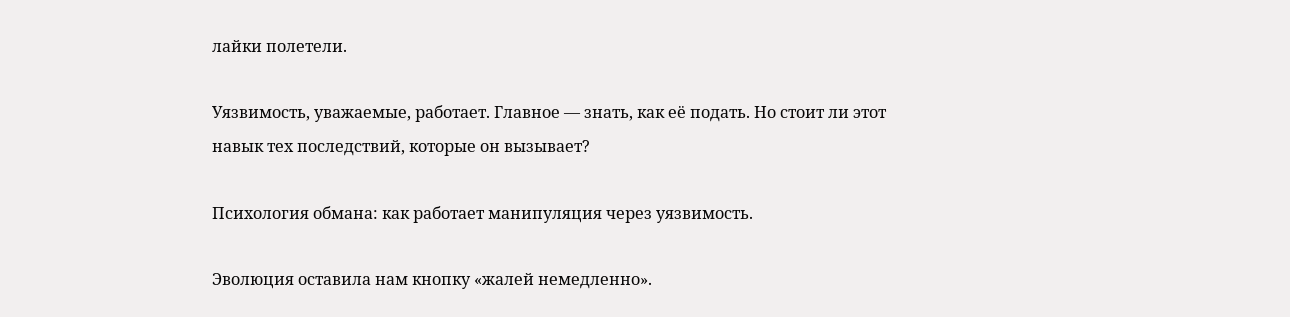лайки полетели.

Уязвимость, уважаемые, работает. Главное — знать, как её подать. Но стоит ли этот навык тех последствий, которые он вызывает?

Психология обмана: как работает манипуляция через уязвимость.

Эволюция оставила нам кнопку «жалей немедленно».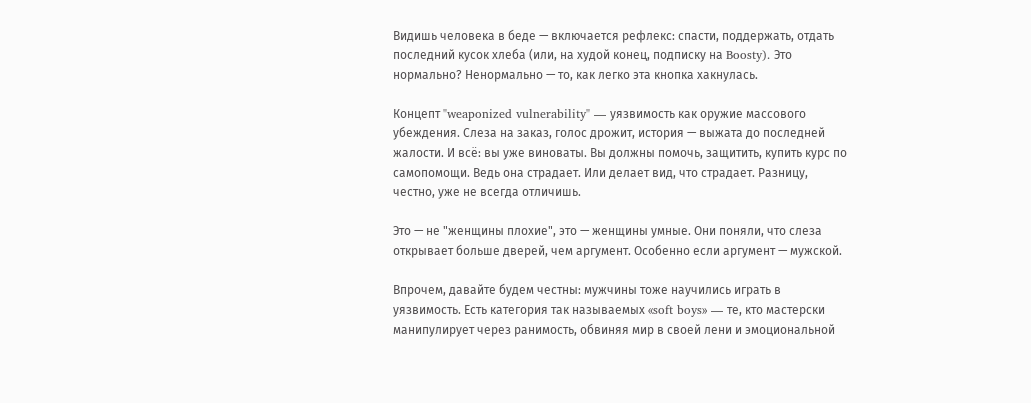Видишь человека в беде — включается рефлекс: спасти, поддержать, отдать последний кусок хлеба (или, на худой конец, подписку на Boosty). Это нормально? Ненормально — то, как легко эта кнопка хакнулась.

Концепт "weaponized vulnerability" — уязвимость как оружие массового убеждения. Слеза на заказ, голос дрожит, история — выжата до последней жалости. И всё: вы уже виноваты. Вы должны помочь, защитить, купить курс по самопомощи. Ведь она страдает. Или делает вид, что страдает. Разницу, честно, уже не всегда отличишь.

Это — не "женщины плохие", это — женщины умные. Они поняли, что слеза открывает больше дверей, чем аргумент. Особенно если аргумент — мужской.

Впрочем, давайте будем честны: мужчины тоже научились играть в уязвимость. Есть категория так называемых «soft boys» — те, кто мастерски манипулирует через ранимость, обвиняя мир в своей лени и эмоциональной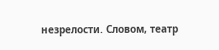незрелости. Словом, театр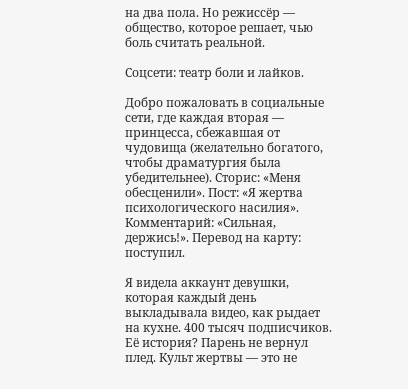на два пола. Но режиссёр — общество, которое решает, чью боль считать реальной.

Соцсети: театр боли и лайков.

Добро пожаловать в социальные сети, где каждая вторая — принцесса, сбежавшая от чудовища (желательно богатого, чтобы драматургия была убедительнее). Сторис: «Меня обесценили». Пост: «Я жертва психологического насилия». Комментарий: «Сильная, держись!». Перевод на карту: поступил.

Я видела аккаунт девушки, которая каждый день выкладывала видео, как рыдает на кухне. 400 тысяч подписчиков. Её история? Парень не вернул плед. Культ жертвы — это не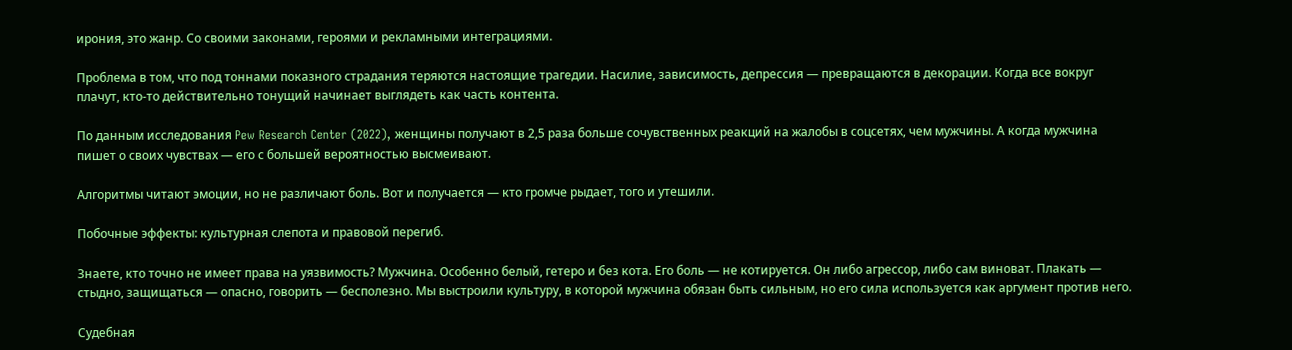ирония, это жанр. Со своими законами, героями и рекламными интеграциями.

Проблема в том, что под тоннами показного страдания теряются настоящие трагедии. Насилие, зависимость, депрессия — превращаются в декорации. Когда все вокруг плачут, кто-то действительно тонущий начинает выглядеть как часть контента.

По данным исследования Pew Research Center (2022), женщины получают в 2,5 раза больше сочувственных реакций на жалобы в соцсетях, чем мужчины. А когда мужчина пишет о своих чувствах — его с большей вероятностью высмеивают.

Алгоритмы читают эмоции, но не различают боль. Вот и получается — кто громче рыдает, того и утешили.

Побочные эффекты: культурная слепота и правовой перегиб.

Знаете, кто точно не имеет права на уязвимость? Мужчина. Особенно белый, гетеро и без кота. Его боль — не котируется. Он либо агрессор, либо сам виноват. Плакать — стыдно, защищаться — опасно, говорить — бесполезно. Мы выстроили культуру, в которой мужчина обязан быть сильным, но его сила используется как аргумент против него.

Судебная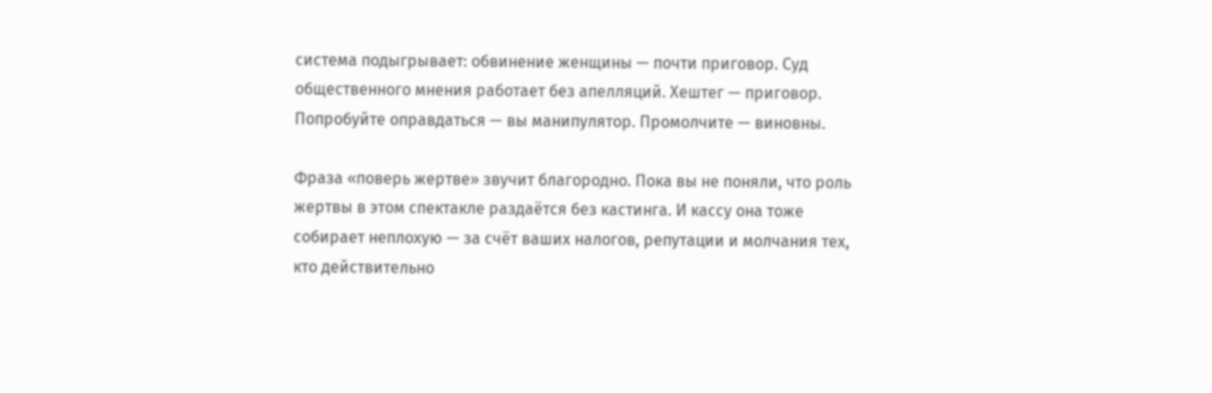система подыгрывает: обвинение женщины — почти приговор. Суд общественного мнения работает без апелляций. Хештег — приговор. Попробуйте оправдаться — вы манипулятор. Промолчите — виновны.

Фраза «поверь жертве» звучит благородно. Пока вы не поняли, что роль жертвы в этом спектакле раздаётся без кастинга. И кассу она тоже собирает неплохую — за счёт ваших налогов, репутации и молчания тех, кто действительно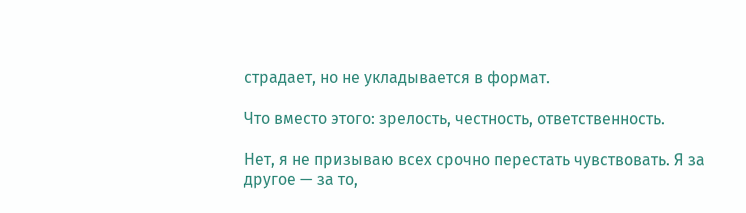страдает, но не укладывается в формат.

Что вместо этого: зрелость, честность, ответственность.

Нет, я не призываю всех срочно перестать чувствовать. Я за другое — за то,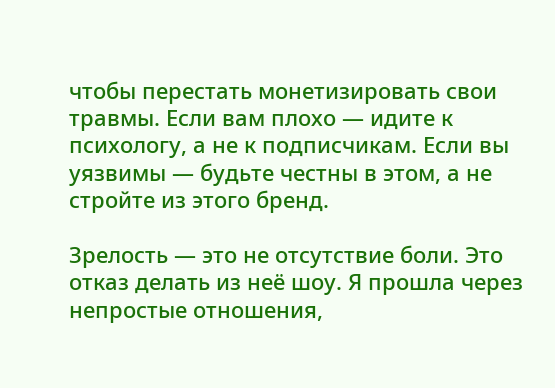чтобы перестать монетизировать свои травмы. Если вам плохо — идите к психологу, а не к подписчикам. Если вы уязвимы — будьте честны в этом, а не стройте из этого бренд.

Зрелость — это не отсутствие боли. Это отказ делать из неё шоу. Я прошла через непростые отношения,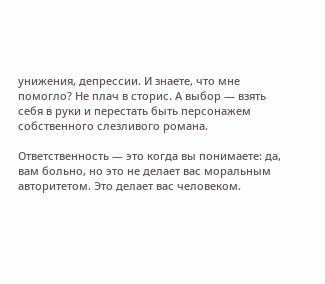унижения, депрессии. И знаете, что мне помогло? Не плач в сторис. А выбор — взять себя в руки и перестать быть персонажем собственного слезливого романа.

Ответственность — это когда вы понимаете: да, вам больно, но это не делает вас моральным авторитетом. Это делает вас человеком.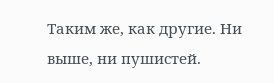Таким же, как другие. Ни выше, ни пушистей.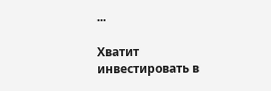...

Хватит инвестировать в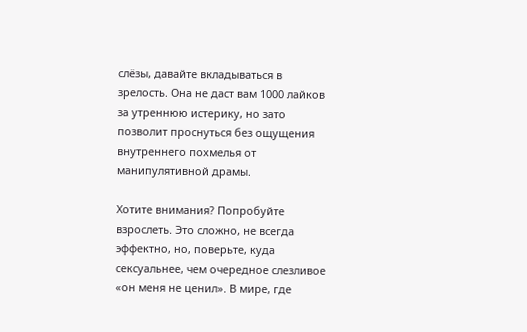слёзы, давайте вкладываться в зрелость. Она не даст вам 1000 лайков за утреннюю истерику, но зато позволит проснуться без ощущения внутреннего похмелья от манипулятивной драмы.

Хотите внимания? Попробуйте взрослеть. Это сложно, не всегда эффектно, но, поверьте, куда сексуальнее, чем очередное слезливое «он меня не ценил». В мире, где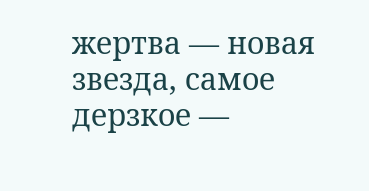жертва — новая звезда, самое дерзкое —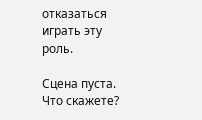отказаться играть эту роль.

Сцена пуста. Что скажете?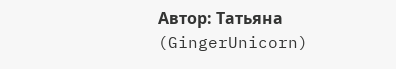Автор: Татьяна (GingerUnicorn)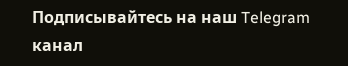Подписывайтесь на наш Telegram канал